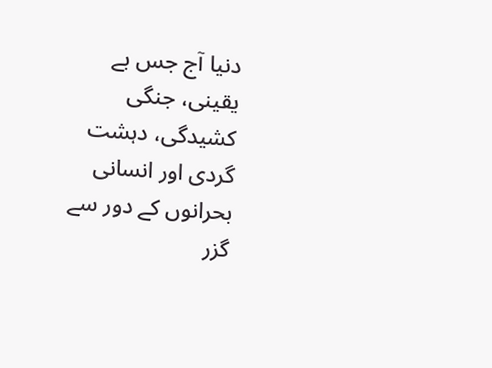دنیا آج جس بے یقینی، جنگی کشیدگی، دہشت گردی اور انسانی بحرانوں کے دور سے گزر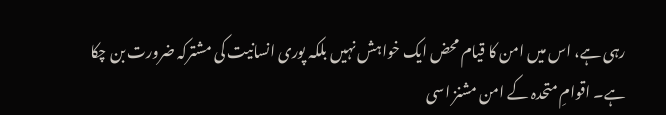رہی ہے، اس میں امن کا قیام محض ایک خواہش نہیں بلکہ پوری انسانیت کی مشترکہ ضرورت بن چکا ہے۔ اقوامِ متحدہ کے امن مشنز اسی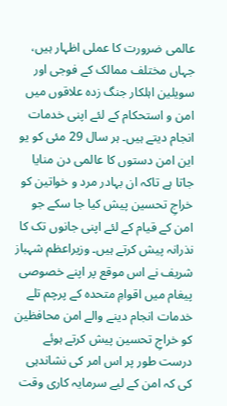عالمی ضرورت کا عملی اظہار ہیں، جہاں مختلف ممالک کے فوجی اور سویلین اہلکار جنگ زدہ علاقوں میں امن و استحکام کے لئے اپنی خدمات انجام دیتے ہیں۔ ہر سال 29 مئی کو یو این امن دستوں کا عالمی دن منایا جاتا ہے تاکہ ان بہادر مرد و خواتین کو خراجِ تحسین پیش کیا جا سکے جو امن کے قیام کے لئے اپنی جانوں تک کا نذرانہ پیش کرتے ہیں۔ وزیراعظم شہباز شریف نے اس موقع پر اپنے خصوصی پیغام میں اقوامِ متحدہ کے پرچم تلے خدمات انجام دینے والے امن محافظین کو خراجِ تحسین پیش کرتے ہوئے درست طور پر اس امر کی نشاندہی کی کہ امن کے لیے سرمایہ کاری وقت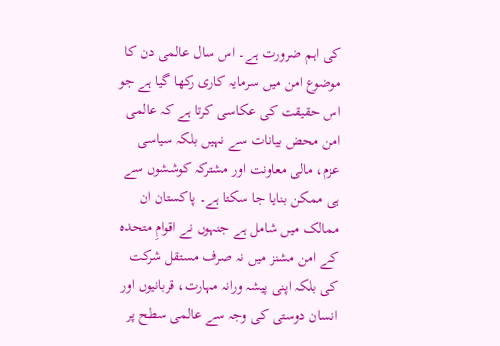کی اہم ضرورت ہے۔ اس سال عالمی دن کا موضوع امن میں سرمایہ کاری رکھا گیا ہے جو اس حقیقت کی عکاسی کرتا ہے کہ عالمی امن محض بیانات سے نہیں بلکہ سیاسی عزم، مالی معاونت اور مشترکہ کوششوں سے ہی ممکن بنایا جا سکتا ہے۔ پاکستان ان ممالک میں شامل ہے جنہوں نے اقوامِ متحدہ کے امن مشنز میں نہ صرف مستقل شرکت کی بلکہ اپنی پیشہ ورانہ مہارت، قربانیوں اور انسان دوستی کی وجہ سے عالمی سطح پر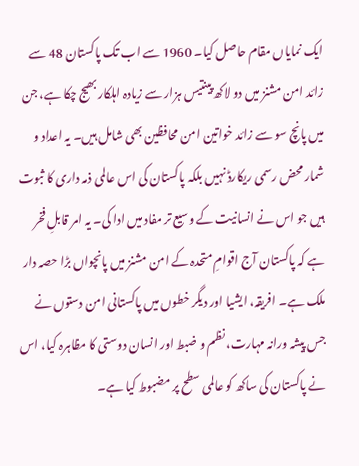ایک نمایاں مقام حاصل کیا۔ 1960 سے اب تک پاکستان 48 سے زائد امن مشنز میں دو لاکھ پینتیس ہزار سے زیادہ اہلکار بھیج چکا ہے، جن میں پانچ سو سے زائد خواتین امن محافظین بھی شامل ہیں۔ یہ اعداد و شمار محض رسمی ریکارڈ نہیں بلکہ پاکستان کی اس عالمی ذمہ داری کا ثبوت ہیں جو اس نے انسانیت کے وسیع تر مفاد میں ادا کی۔ یہ امر قابلِ فخر ہے کہ پاکستان آج اقوامِ متحدہ کے امن مشنز میں پانچواں بڑا حصہ دار ملک ہے۔ افریقہ، ایشیا اور دیگر خطوں میں پاکستانی امن دستوں نے جس پیشہ ورانہ مہارت، نظم و ضبط اور انسان دوستی کا مظاہرہ کیا، اس نے پاکستان کی ساکھ کو عالمی سطح پر مضبوط کیا ہے۔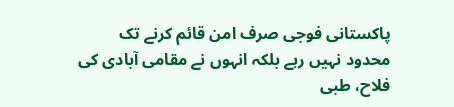پاکستانی فوجی صرف امن قائم کرنے تک محدود نہیں رہے بلکہ انہوں نے مقامی آبادی کی فلاح، طبی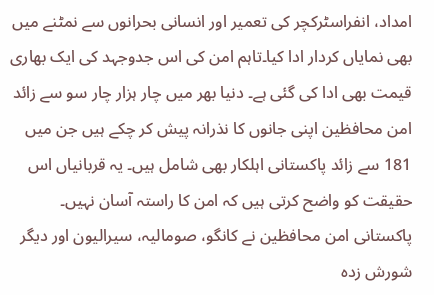امداد، انفراسٹرکچر کی تعمیر اور انسانی بحرانوں سے نمٹنے میں بھی نمایاں کردار ادا کیا۔تاہم امن کی اس جدوجہد کی ایک بھاری قیمت بھی ادا کی گئی ہے۔ دنیا بھر میں چار ہزار چار سو سے زائد امن محافظین اپنی جانوں کا نذرانہ پیش کر چکے ہیں جن میں 181 سے زائد پاکستانی اہلکار بھی شامل ہیں۔ یہ قربانیاں اس حقیقت کو واضح کرتی ہیں کہ امن کا راستہ آسان نہیں۔ پاکستانی امن محافظین نے کانگو، صومالیہ، سیرالیون اور دیگر شورش زدہ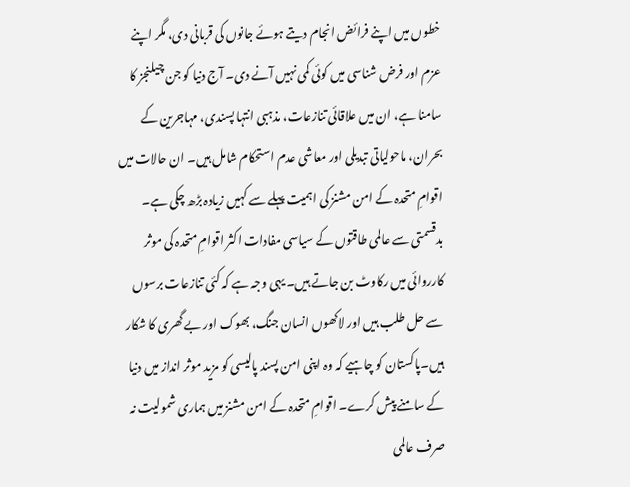خطوں میں اپنے فرائض انجام دیتے ہوئے جانوں کی قربانی دی، مگر اپنے عزم اور فرض شناسی میں کوئی کمی نہیں آنے دی۔ آج دنیا کو جن چیلنجز کا سامنا ہے، ان میں علاقائی تنازعات، مذہبی انتہا پسندی، مہاجرین کے بحران، ماحولیاتی تبدیلی اور معاشی عدم استحکام شامل ہیں۔ ان حالات میں اقوامِ متحدہ کے امن مشنز کی اہمیت پہلے سے کہیں زیادہ بڑھ چکی ہے۔ بدقسمتی سے عالمی طاقتوں کے سیاسی مفادات اکثر اقوامِ متحدہ کی موثر کارروائی میں رکاوٹ بن جاتے ہیں۔ یہی وجہ ہے کہ کئی تنازعات برسوں سے حل طلب ہیں اور لاکھوں انسان جنگ، بھوک اور بے گھری کا شکار ہیں۔پاکستان کو چاہیے کہ وہ اپنی امن پسند پالیسی کو مزید موثر انداز میں دنیا کے سامنے پیش کرے۔ اقوامِ متحدہ کے امن مشنز میں ہماری شمولیت نہ صرف عالمی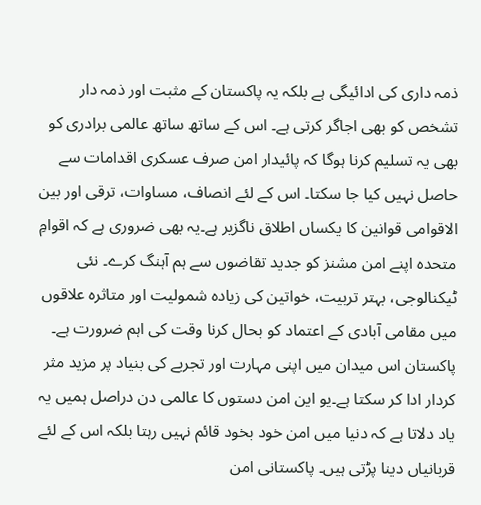ذمہ داری کی ادائیگی ہے بلکہ یہ پاکستان کے مثبت اور ذمہ دار تشخص کو بھی اجاگر کرتی ہے۔ اس کے ساتھ ساتھ عالمی برادری کو بھی یہ تسلیم کرنا ہوگا کہ پائیدار امن صرف عسکری اقدامات سے حاصل نہیں کیا جا سکتا۔ اس کے لئے انصاف، مساوات، ترقی اور بین الاقوامی قوانین کا یکساں اطلاق ناگزیر ہے۔یہ بھی ضروری ہے کہ اقوامِ متحدہ اپنے امن مشنز کو جدید تقاضوں سے ہم آہنگ کرے۔ نئی ٹیکنالوجی، بہتر تربیت، خواتین کی زیادہ شمولیت اور متاثرہ علاقوں میں مقامی آبادی کے اعتماد کو بحال کرنا وقت کی اہم ضرورت ہے۔ پاکستان اس میدان میں اپنی مہارت اور تجربے کی بنیاد پر مزید مثر کردار ادا کر سکتا ہے۔یو این امن دستوں کا عالمی دن دراصل ہمیں یہ یاد دلاتا ہے کہ دنیا میں امن خود بخود قائم نہیں رہتا بلکہ اس کے لئے قربانیاں دینا پڑتی ہیں۔ پاکستانی امن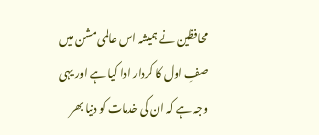محافظین نے ہمیشہ اس عالمی مشن میں صفِ اول کا کردار ادا کیا ہے اور یہی وجہ ہے کہ ان کی خدمات کو دنیا بھر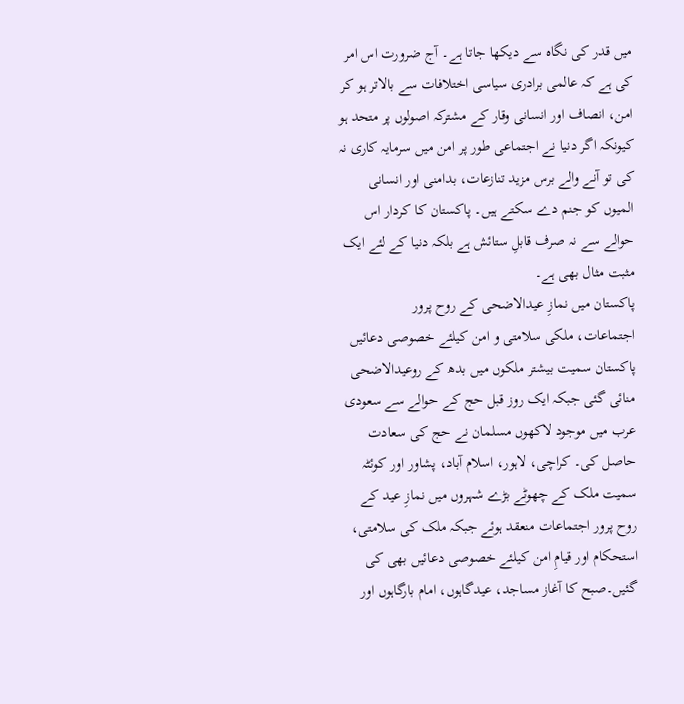میں قدر کی نگاہ سے دیکھا جاتا ہے۔ آج ضرورت اس امر کی ہے کہ عالمی برادری سیاسی اختلافات سے بالاتر ہو کر امن، انصاف اور انسانی وقار کے مشترکہ اصولوں پر متحد ہو کیونکہ اگر دنیا نے اجتماعی طور پر امن میں سرمایہ کاری نہ کی تو آنے والے برس مزید تنازعات، بدامنی اور انسانی المیوں کو جنم دے سکتے ہیں۔ پاکستان کا کردار اس حوالے سے نہ صرف قابلِ ستائش ہے بلکہ دنیا کے لئے ایک مثبت مثال بھی ہے۔
پاکستان میں نمازِ عیدالاضحی کے روح پرور
اجتماعات، ملکی سلامتی و امن کیلئے خصوصی دعائیں
پاکستان سمیت بیشتر ملکوں میں بدھ کے روعیدالاضحی منائی گئی جبکہ ایک روز قبل حج کے حوالے سے سعودی عرب میں موجود لاکھوں مسلمان نے حج کی سعادت حاصل کی۔ کراچی، لاہور، اسلام آباد، پشاور اور کوئٹہ سمیت ملک کے چھوٹے بڑے شہروں میں نمازِ عید کے روح پرور اجتماعات منعقد ہوئے جبکہ ملک کی سلامتی، استحکام اور قیامِ امن کیلئے خصوصی دعائیں بھی کی گئیں۔صبح کا آغاز مساجد، عیدگاہوں، امام بارگاہوں اور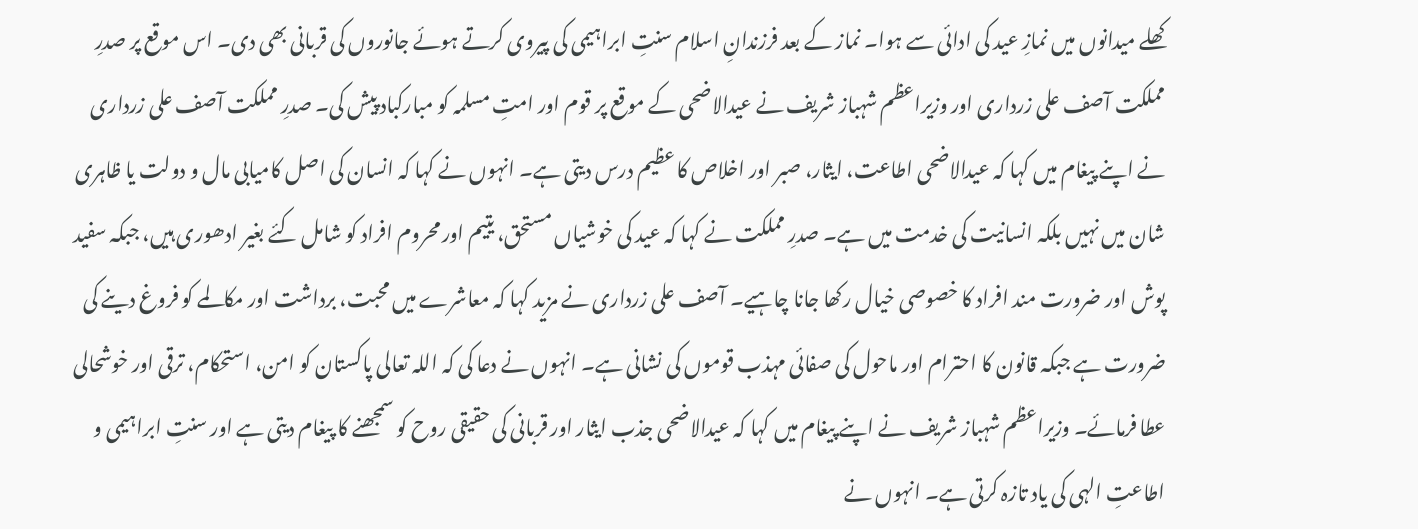کھلے میدانوں میں نمازِ عید کی ادائی سے ہوا۔ نماز کے بعد فرزندانِ اسلام سنتِ ابراہیمی کی پیروی کرتے ہوئے جانوروں کی قربانی بھی دی۔ اس موقع پر صدرِ مملکت آصف علی زرداری اور وزیراعظم شہباز شریف نے عیدالاضحی کے موقع پر قوم اور امتِ مسلمہ کو مبارکباد پیش کی۔ صدرِ مملکت آصف علی زرداری نے اپنے پیغام میں کہا کہ عیدالاضحی اطاعت، ایثار، صبر اور اخلاص کا عظیم درس دیتی ہے۔ انہوں نے کہا کہ انسان کی اصل کامیابی مال و دولت یا ظاہری شان میں نہیں بلکہ انسانیت کی خدمت میں ہے۔ صدرِ مملکت نے کہا کہ عید کی خوشیاں مستحق، یتیم اور محروم افراد کو شامل کئے بغیر ادھوری ہیں، جبکہ سفید پوش اور ضرورت مند افراد کا خصوصی خیال رکھا جانا چاہیے۔ آصف علی زرداری نے مزید کہا کہ معاشرے میں محبت، برداشت اور مکالمے کو فروغ دینے کی ضرورت ہے جبکہ قانون کا احترام اور ماحول کی صفائی مہذب قوموں کی نشانی ہے۔ انہوں نے دعا کی کہ اللہ تعالی پاکستان کو امن، استحکام، ترقی اور خوشحالی عطا فرمائے۔ وزیراعظم شہباز شریف نے اپنے پیغام میں کہا کہ عیدالاضحی جذب ایثار اور قربانی کی حقیقی روح کو سمجھنے کا پیغام دیتی ہے اور سنتِ ابراہیمی و اطاعتِ الہی کی یاد تازہ کرتی ہے۔ انہوں نے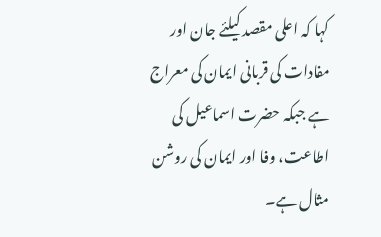کہا کہ اعلی مقصد کیلئے جان اور مفادات کی قربانی ایمان کی معراج ہے جبکہ حضرت اسماعیل کی اطاعت، وفا اور ایمان کی روشن مثال ہے۔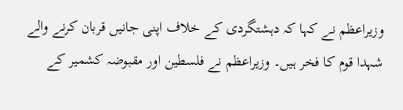وزیراعظم نے کہا کہ دہشتگردی کے خلاف اپنی جانیں قربان کرنے والے شہدا قوم کا فخر ہیں۔ وزیراعظم نے فلسطین اور مقبوضہ کشمیر کے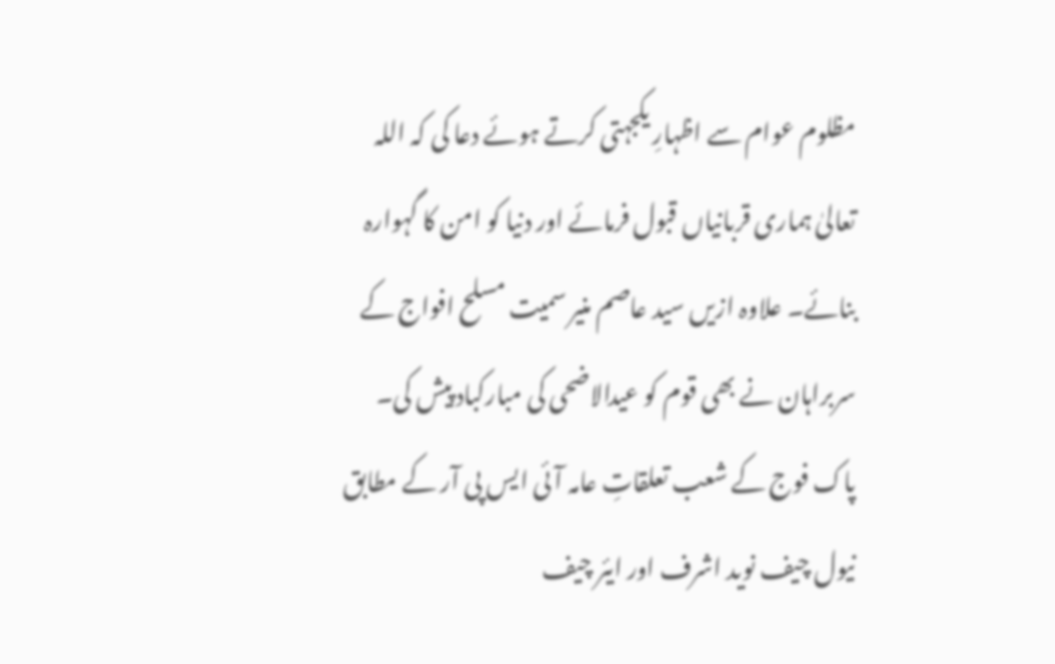مظلوم عوام سے اظہارِ یکجہتی کرتے ہوئے دعا کی کہ اللہ تعالیٰ ہماری قربانیاں قبول فرمائے اور دنیا کو امن کا گہوارہ بنائے۔ علاوہ ازیں سید عاصم منیر سمیت مسلح افواج کے سربراہان نے بھی قوم کو عیدالاضحی کی مبارکباد پیش کی۔ پاک فوج کے شعب تعلقاتِ عامہ آئی ایس پی آر کے مطابق نیول چیف نوید اشرف اور ایئر چیف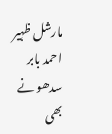مارشل ظہیر احمد بابر سدھو نے بھی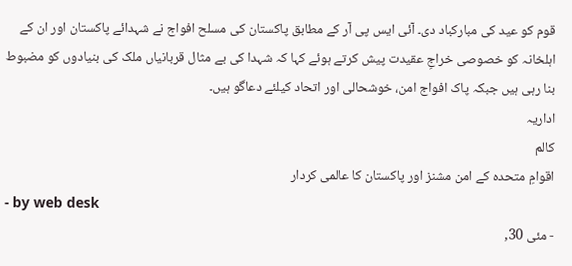قوم کو عید کی مبارکباد دی۔ آئی ایس پی آر کے مطابق پاکستان کی مسلح افواج نے شہدائے پاکستان اور ان کے اہلخانہ کو خصوصی خراجِ عقیدت پیش کرتے ہوئے کہا کہ شہدا کی بے مثال قربانیاں ملک کی بنیادوں کو مضبوط بنا رہی ہیں جبکہ پاک افواج امن، خوشحالی اور اتحاد کیلئے دعاگو ہیں۔
اداریہ
کالم
اقوامِ متحدہ کے امن مشنز اور پاکستان کا عالمی کردار
- by web desk
- مئی 30,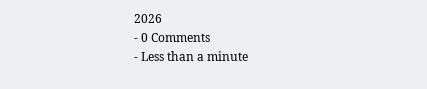2026
- 0 Comments
- Less than a minute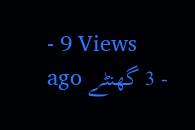- 9 Views
- 3 گھنٹے ago